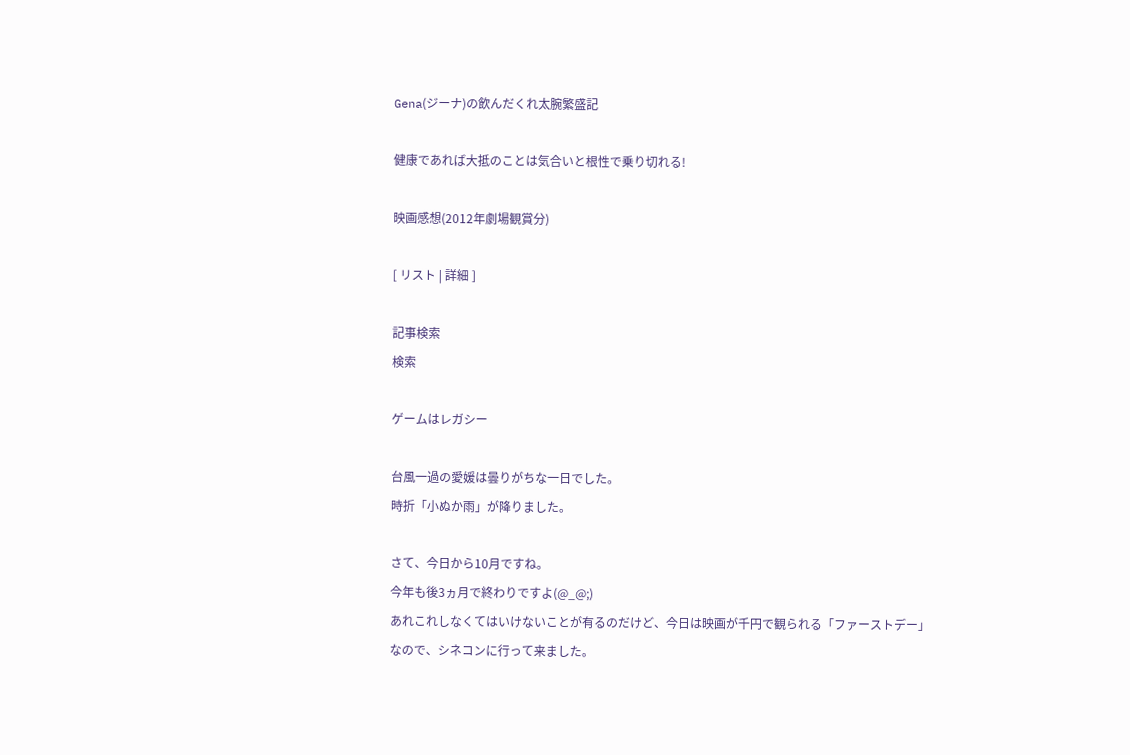Gena(ジーナ)の飲んだくれ太腕繁盛記

健康であれば大抵のことは気合いと根性で乗り切れる!

映画感想(2012年劇場観賞分)

[ リスト | 詳細 ]

記事検索
検索

ゲームはレガシー

台風一過の愛媛は曇りがちな一日でした。
時折「小ぬか雨」が降りました。

さて、今日から10月ですね。
今年も後3ヵ月で終わりですよ(@_@;)
あれこれしなくてはいけないことが有るのだけど、今日は映画が千円で観られる「ファーストデー」
なので、シネコンに行って来ました。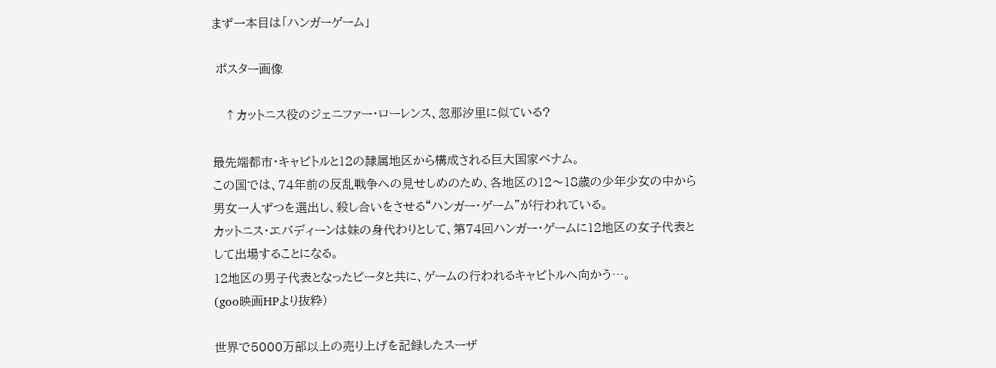まず一本目は「ハンガーゲーム」

 ポスター画像

   ↑カットニス役のジェニファー・ローレンス、忽那汐里に似ている?

最先端都市・キャピトルと12の隷属地区から構成される巨大国家ベナム。
この国では、74年前の反乱戦争への見せしめのため、各地区の12〜18歳の少年少女の中から
男女一人ずつを選出し、殺し合いをさせる“ハンガー・ゲーム”が行われている。
カットニス・エバディーンは妹の身代わりとして、第74回ハンガー・ゲームに12地区の女子代表と
して出場することになる。
12地区の男子代表となったピータと共に、ゲームの行われるキャピトルへ向かう…。
(goo映画HPより抜粋)

世界で5000万部以上の売り上げを記録したスーザ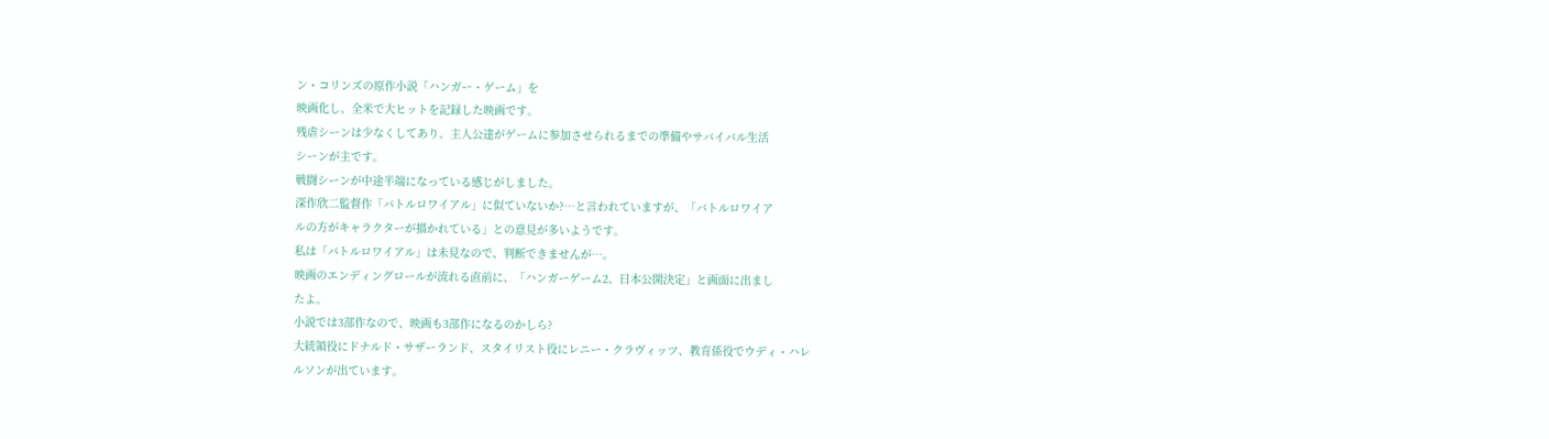ン・コリンズの原作小説「ハンガー・ゲーム」を
映画化し、全米で大ヒットを記録した映画です。
残虐シーンは少なくしてあり、主人公達がゲームに参加させられるまでの準備やサバイバル生活
シーンが主です。
戦闘シーンが中途半端になっている感じがしました。
深作欣二監督作「バトルロワイアル」に似ていないか?…と言われていますが、「バトルロワイア
ルの方がキャラクターが描かれている」との意見が多いようです。
私は「バトルロワイアル」は未見なので、判断できませんが…。
映画のエンディングロールが流れる直前に、「ハンガーゲーム2、日本公開決定」と画面に出まし
たよ。
小説では3部作なので、映画も3部作になるのかしら?
大統領役にドナルド・サザーランド、スタイリスト役にレニー・クラヴィッツ、教育係役でウディ・ハレ
ルソンが出ています。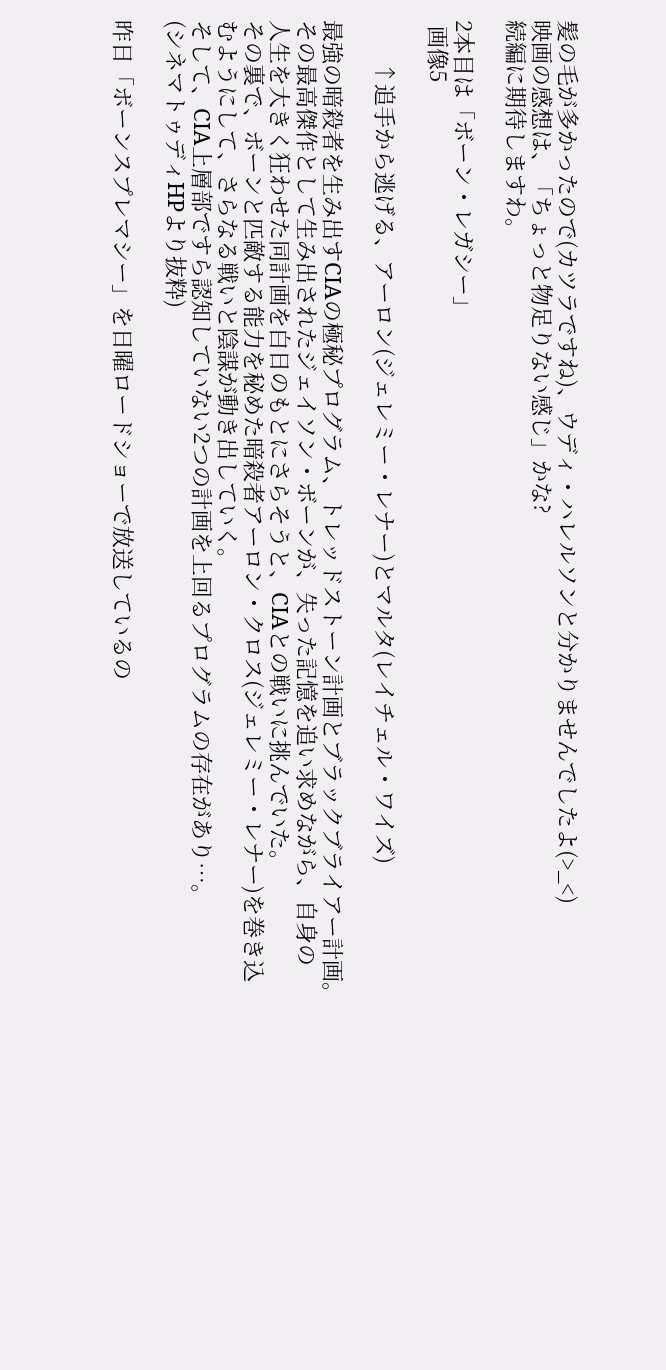髪の毛が多かったので(カツラですね)、ウディ・ハレルソンと分かりませんでしたよ(>_<)
映画の感想は、「ちょっと物足りない感じ」かな?
続編に期待しますわ。

2本目は「ボーン・レガシー」
 画像5

       ↑追手から逃げる、アーロン(ジェレミー・レナー)とマルタ(レイチェル・ワイズ)

最強の暗殺者を生み出すCIAの極秘プログラム、トレッドストーン計画とブラックブライアー計画。
その最高傑作として生み出されたジェイソン・ボーンが、失った記憶を追い求めながら、自身の
人生を大きく狂わせた同計画を白日のもとにさらそうと、CIAとの戦いに挑んでいた。
その裏で、ボーンと匹敵する能力を秘めた暗殺者アーロン・クロス(ジェレミー・レナー)を巻き込
むようにして、さらなる戦いと陰謀が動き出していく。
そして、CIA上層部ですら認知していない2つの計画を上回るプログラムの存在があり…。
(シネマトゥディHPより抜粋)

昨日「ボーンスプレマシー」を日曜ロードショーで放送しているの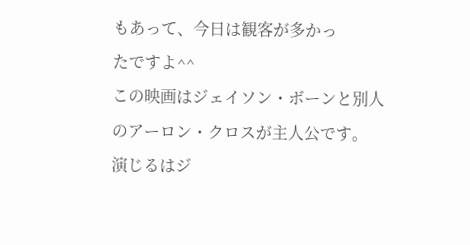もあって、今日は観客が多かっ
たですよ^^
この映画はジェイソン・ボーンと別人のアーロン・クロスが主人公です。
演じるはジ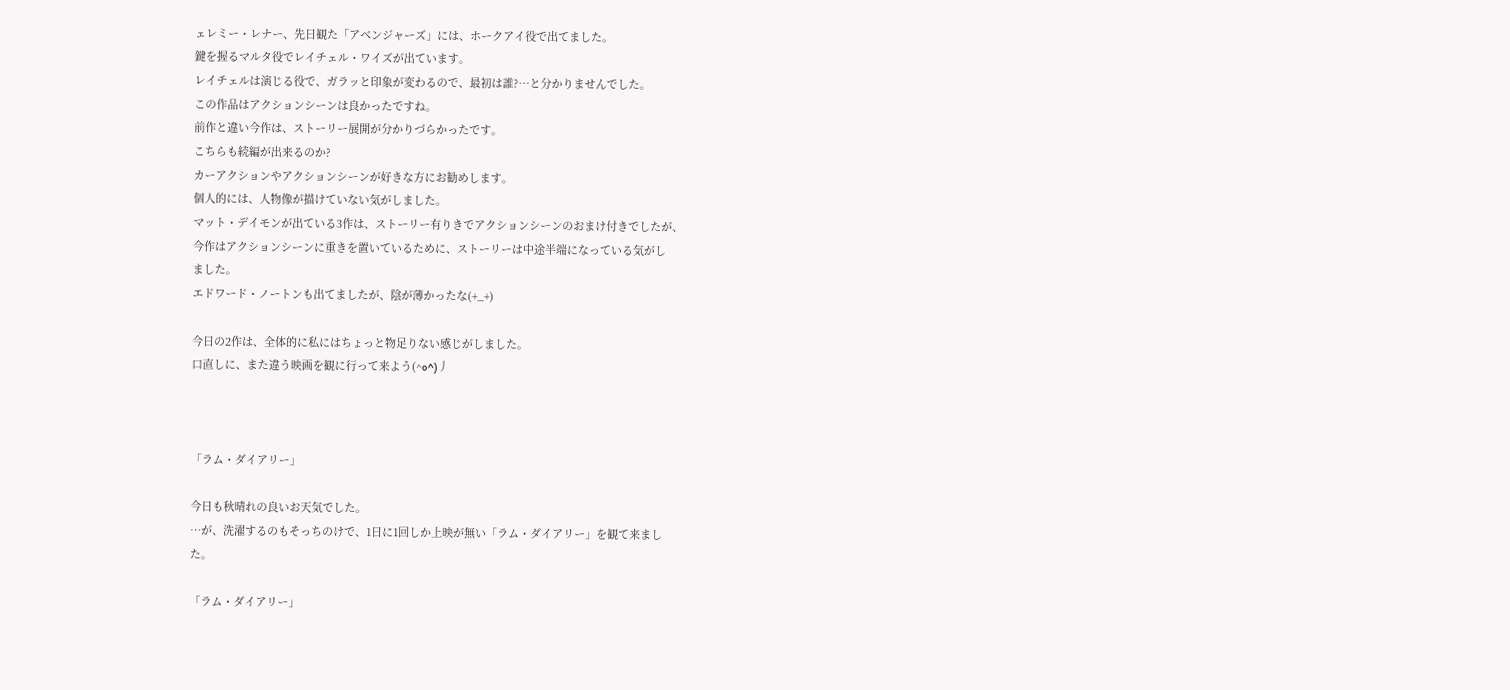ェレミー・レナー、先日観た「アベンジャーズ」には、ホークアイ役で出てました。
鍵を握るマルタ役でレイチェル・ワイズが出ています。
レイチェルは演じる役で、ガラッと印象が変わるので、最初は誰?…と分かりませんでした。
この作品はアクションシーンは良かったですね。
前作と違い今作は、ストーリー展開が分かりづらかったです。
こちらも続編が出来るのか?
カーアクションやアクションシーンが好きな方にお勧めします。
個人的には、人物像が描けていない気がしました。
マット・デイモンが出ている3作は、ストーリー有りきでアクションシーンのおまけ付きでしたが、
今作はアクションシーンに重きを置いているために、ストーリーは中途半端になっている気がし
ました。
エドワード・ノートンも出てましたが、陰が薄かったな(+_+)

今日の2作は、全体的に私にはちょっと物足りない感じがしました。
口直しに、また違う映画を観に行って来よう(^o^)丿



「ラム・ダイアリー」

今日も秋晴れの良いお天気でした。
…が、洗濯するのもそっちのけで、1日に1回しか上映が無い「ラム・ダイアリー」を観て来まし
た。

「ラム・ダイアリー」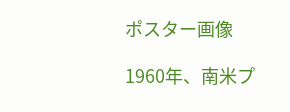ポスター画像

1960年、南米プ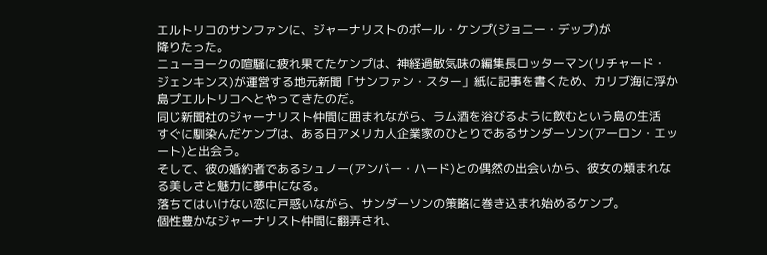エルトリコのサンファンに、ジャーナリストのポール・ケンプ(ジョニー・デップ)が
降りたった。
ニューヨークの喧騒に疲れ果てたケンプは、神経過敏気味の編集長ロッターマン(リチャード・
ジェンキンス)が運営する地元新聞「サンファン・スター」紙に記事を書くため、カリブ海に浮か
島プエルトリコへとやってきたのだ。
同じ新聞社のジャーナリスト仲間に囲まれながら、ラム酒を浴びるように飲むという島の生活
すぐに馴染んだケンプは、ある日アメリカ人企業家のひとりであるサンダーソン(アーロン・エッ
ート)と出会う。
そして、彼の婚約者であるシュノー(アンバー・ハード)との偶然の出会いから、彼女の類まれな
る美しさと魅力に夢中になる。
落ちてはいけない恋に戸惑いながら、サンダーソンの策略に巻き込まれ始めるケンプ。
個性豊かなジャーナリスト仲間に翻弄され、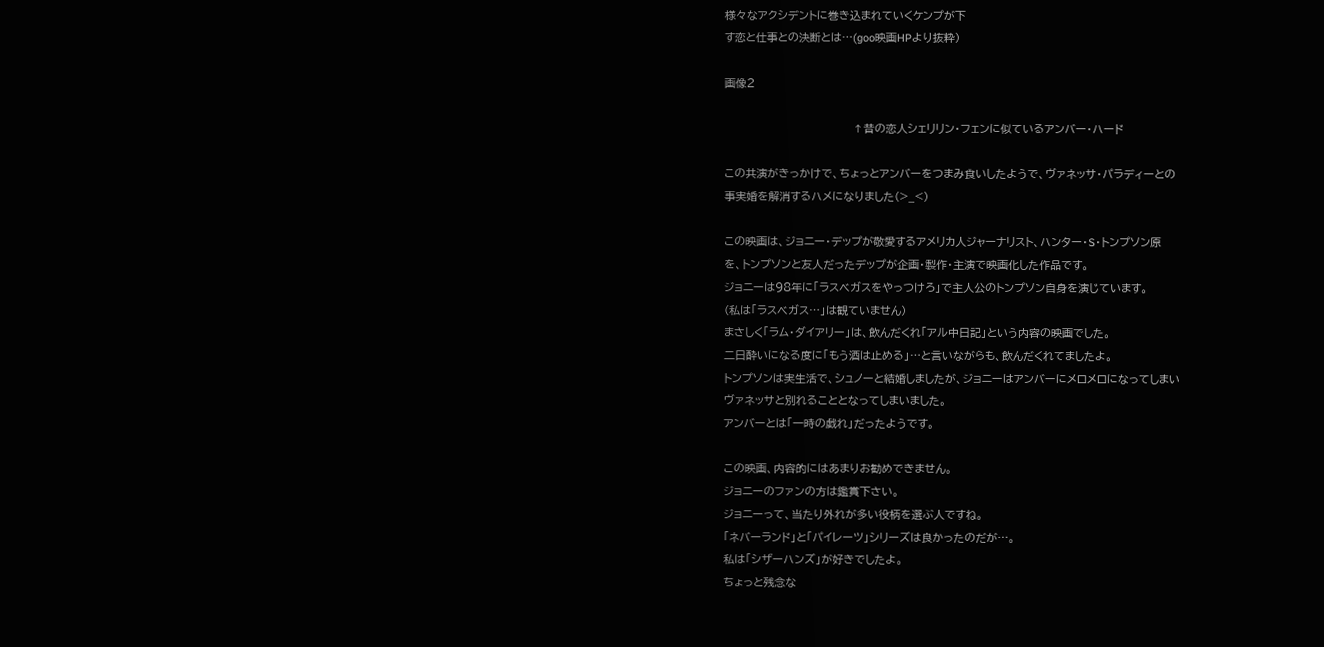様々なアクシデントに巻き込まれていくケンプが下
す恋と仕事との決断とは…(goo映画HPより抜粋)

画像2

                                ↑昔の恋人シェリリン・フェンに似ているアンバー・ハード

この共演がきっかけで、ちょっとアンバーをつまみ食いしたようで、ヴァネッサ・パラディーとの
事実婚を解消するハメになりました(>_<)

この映画は、ジョニー・デップが敬愛するアメリカ人ジャーナリスト、ハンター・S・トンプソン原
を、トンプソンと友人だったデップが企画・製作・主演で映画化した作品です。
ジョニーは98年に「ラスベガスをやっつけろ」で主人公のトンプソン自身を演じています。
(私は「ラスベガス…」は観ていません)
まさしく「ラム・ダイアリー」は、飲んだくれ「アル中日記」という内容の映画でした。
二日酔いになる度に「もう酒は止める」…と言いながらも、飲んだくれてましたよ。
トンプソンは実生活で、シュノーと結婚しましたが、ジョニーはアンバーにメロメロになってしまい
ヴァネッサと別れることとなってしまいました。
アンバーとは「一時の戯れ」だったようです。

この映画、内容的にはあまりお勧めできません。
ジョニーのファンの方は鑑賞下さい。
ジョニーって、当たり外れが多い役柄を選ぶ人ですね。
「ネバーランド」と「パイレーツ」シリーズは良かったのだが…。
私は「シザーハンズ」が好きでしたよ。
ちょっと残念な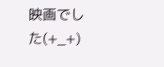映画でした(+_+)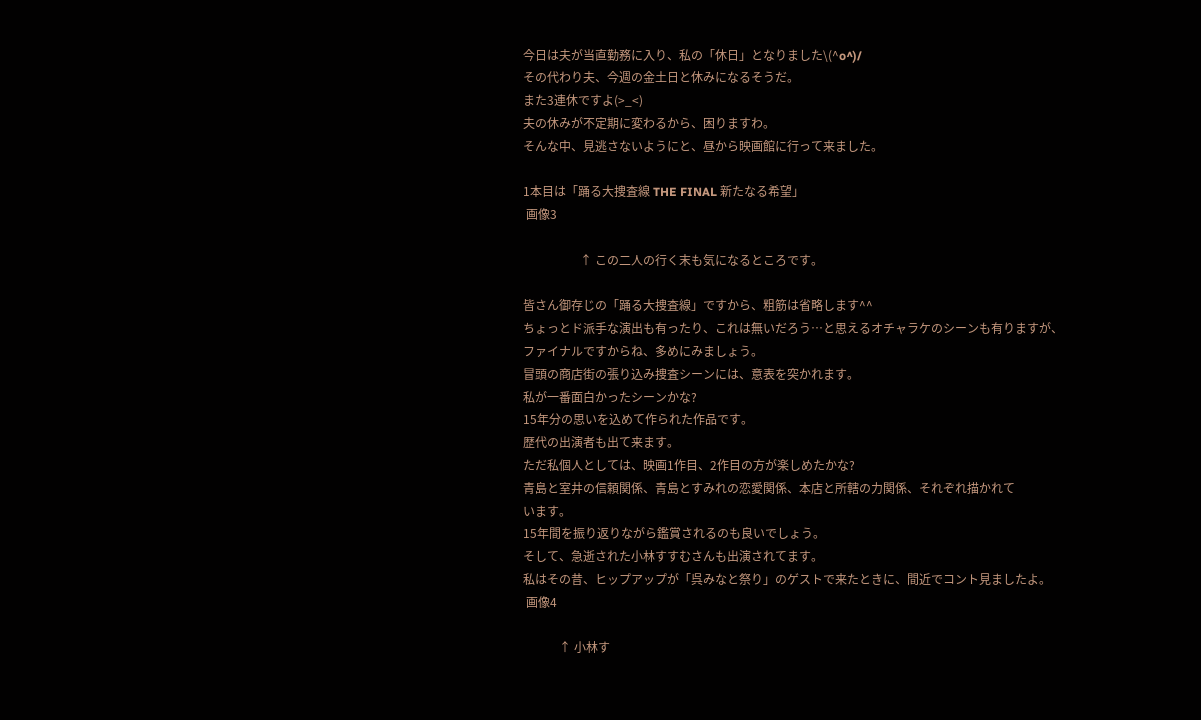今日は夫が当直勤務に入り、私の「休日」となりました\(^o^)/
その代わり夫、今週の金土日と休みになるそうだ。
また3連休ですよ(>_<)
夫の休みが不定期に変わるから、困りますわ。
そんな中、見逃さないようにと、昼から映画館に行って来ました。

1本目は「踊る大捜査線 THE FINAL 新たなる希望」
 画像3

                   ↑ この二人の行く末も気になるところです。

皆さん御存じの「踊る大捜査線」ですから、粗筋は省略します^^
ちょっとド派手な演出も有ったり、これは無いだろう…と思えるオチャラケのシーンも有りますが、
ファイナルですからね、多めにみましょう。
冒頭の商店街の張り込み捜査シーンには、意表を突かれます。
私が一番面白かったシーンかな?
15年分の思いを込めて作られた作品です。
歴代の出演者も出て来ます。
ただ私個人としては、映画1作目、2作目の方が楽しめたかな?
青島と室井の信頼関係、青島とすみれの恋愛関係、本店と所轄の力関係、それぞれ描かれて
います。
15年間を振り返りながら鑑賞されるのも良いでしょう。
そして、急逝された小林すすむさんも出演されてます。
私はその昔、ヒップアップが「呉みなと祭り」のゲストで来たときに、間近でコント見ましたよ。
 画像4

            ↑ 小林す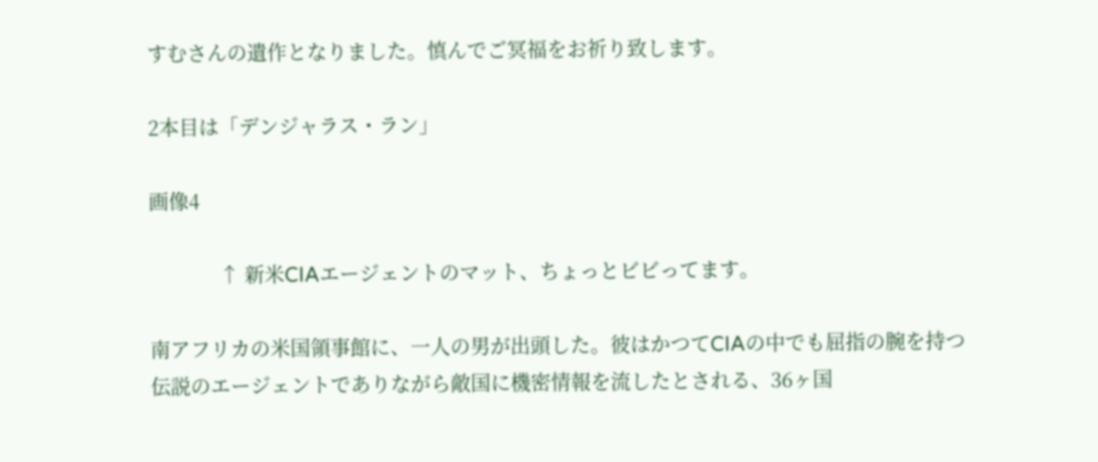すむさんの遺作となりました。慎んでご冥福をお祈り致します。

2本目は「デンジャラス・ラン」

画像4

              ↑ 新米CIAエージェントのマット、ちょっとビビってます。

南アフリカの米国領事館に、一人の男が出頭した。彼はかつてCIAの中でも屈指の腕を持つ
伝説のエージェントでありながら敵国に機密情報を流したとされる、36ヶ国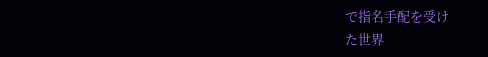で指名手配を受け
た世界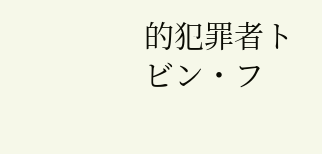的犯罪者トビン・フ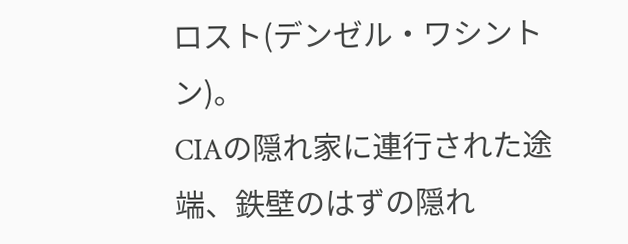ロスト(デンゼル・ワシントン)。
CIAの隠れ家に連行された途端、鉄壁のはずの隠れ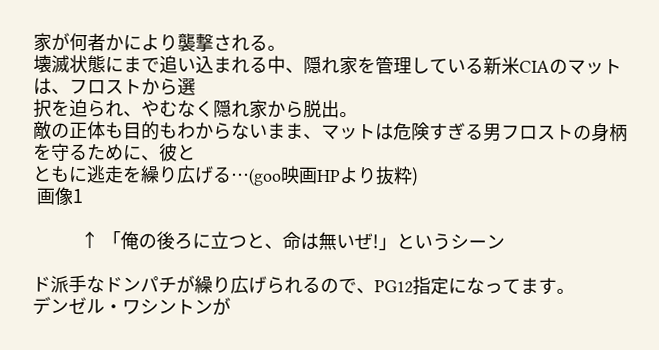家が何者かにより襲撃される。
壊滅状態にまで追い込まれる中、隠れ家を管理している新米CIAのマットは、フロストから選
択を迫られ、やむなく隠れ家から脱出。
敵の正体も目的もわからないまま、マットは危険すぎる男フロストの身柄を守るために、彼と
ともに逃走を繰り広げる…(goo映画HPより抜粋)
 画像1

            ↑ 「俺の後ろに立つと、命は無いぜ!」というシーン

ド派手なドンパチが繰り広げられるので、PG12指定になってます。
デンゼル・ワシントンが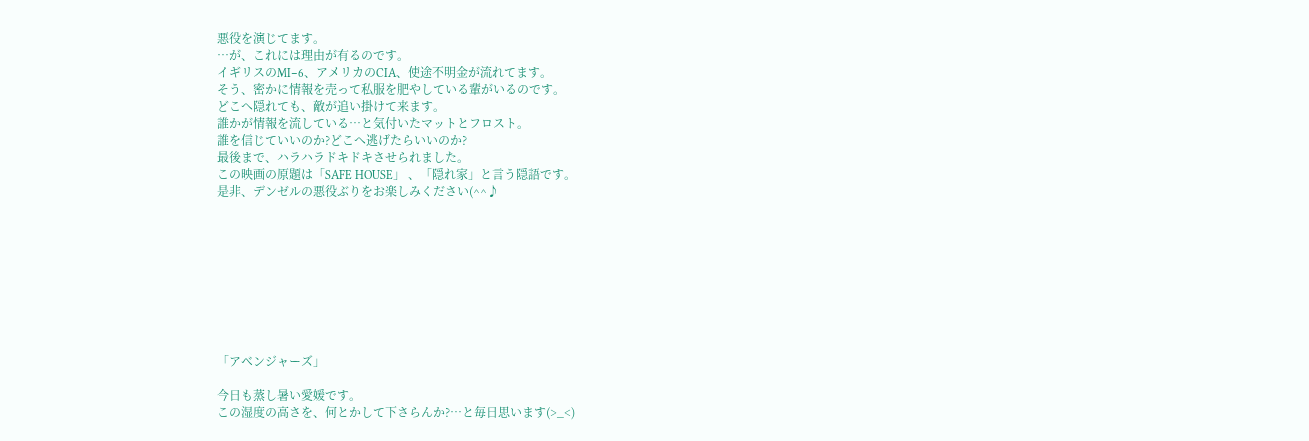悪役を演じてます。
…が、これには理由が有るのです。
イギリスのMI−6、アメリカのCIA、使途不明金が流れてます。
そう、密かに情報を売って私服を肥やしている輩がいるのです。
どこへ隠れても、敵が追い掛けて来ます。
誰かが情報を流している…と気付いたマットとフロスト。
誰を信じていいのか?どこへ逃げたらいいのか?
最後まで、ハラハラドキドキさせられました。
この映画の原題は「SAFE HOUSE」 、「隠れ家」と言う隠語です。
是非、デンゼルの悪役ぶりをお楽しみください(^^♪









「アベンジャーズ」

今日も蒸し暑い愛媛です。
この湿度の高さを、何とかして下さらんか?…と毎日思います(>_<)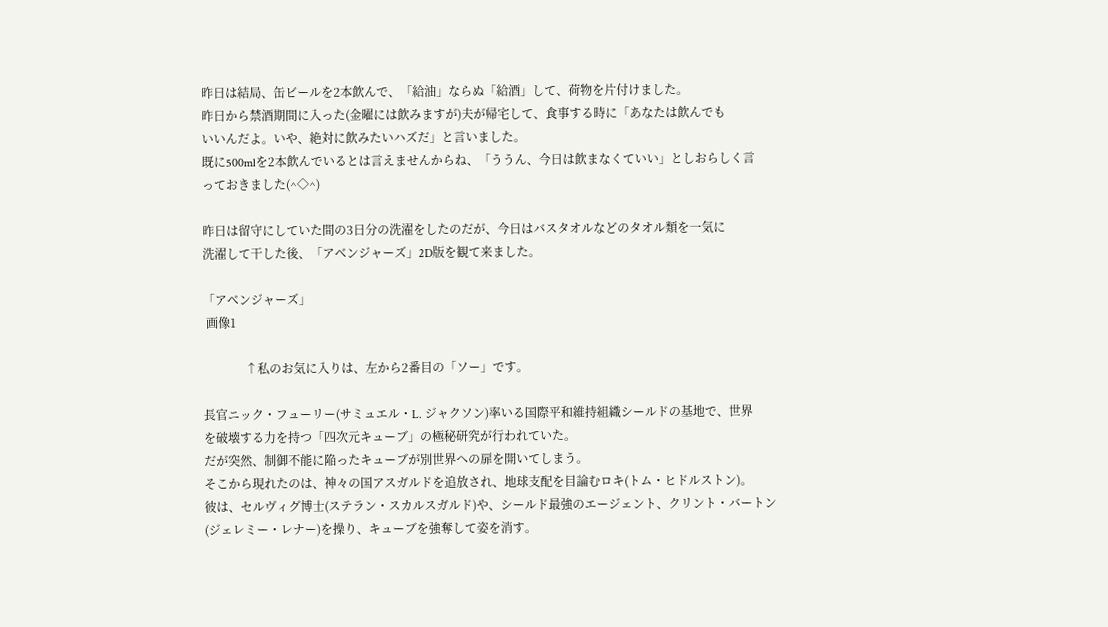昨日は結局、缶ビールを2本飲んで、「給油」ならぬ「給酒」して、荷物を片付けました。
昨日から禁酒期間に入った(金曜には飲みますが)夫が帰宅して、食事する時に「あなたは飲んでも
いいんだよ。いや、絶対に飲みたいハズだ」と言いました。
既に500mlを2本飲んでいるとは言えませんからね、「ううん、今日は飲まなくていい」としおらしく言
っておきました(^◇^)

昨日は留守にしていた間の3日分の洗濯をしたのだが、今日はバスタオルなどのタオル類を一気に
洗濯して干した後、「アベンジャーズ」2D版を観て来ました。

「アベンジャーズ」
 画像1

              ↑私のお気に入りは、左から2番目の「ソー」です。

長官ニック・フューリー(サミュエル・L. ジャクソン)率いる国際平和維持組織シールドの基地で、世界
を破壊する力を持つ「四次元キューブ」の極秘研究が行われていた。
だが突然、制御不能に陥ったキューブが別世界への扉を開いてしまう。
そこから現れたのは、神々の国アスガルドを追放され、地球支配を目論むロキ(トム・ヒドルストン)。
彼は、セルヴィグ博士(ステラン・スカルスガルド)や、シールド最強のエージェント、クリント・バートン
(ジェレミー・レナー)を操り、キューブを強奪して姿を消す。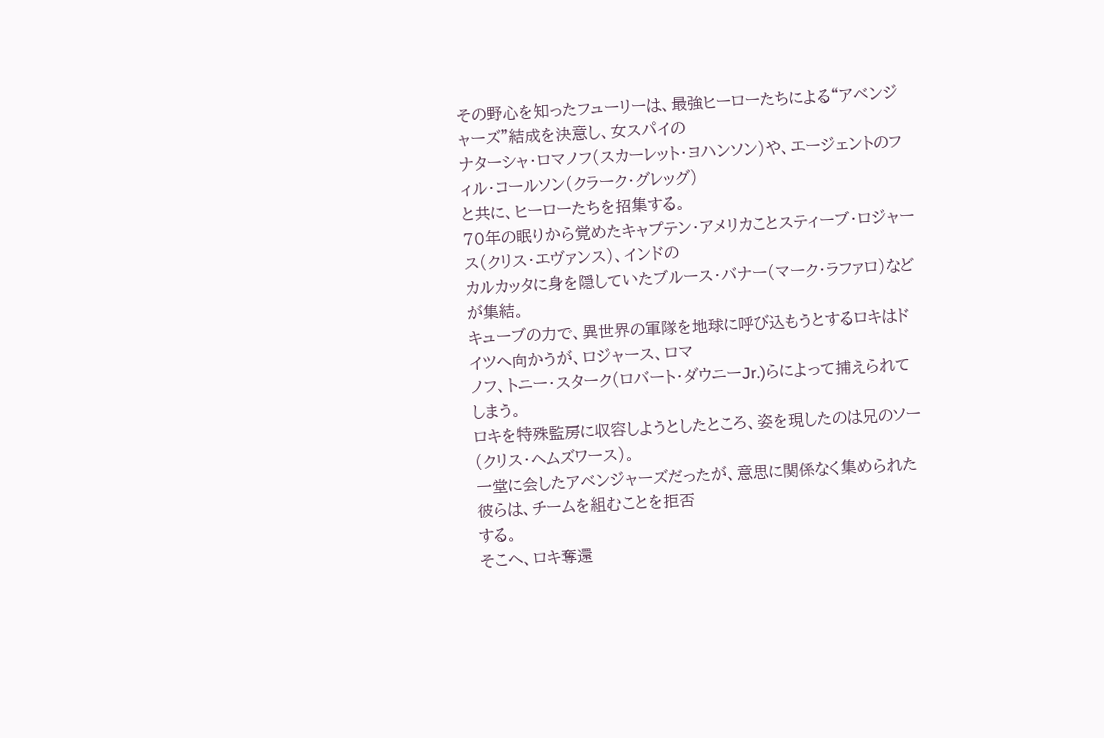その野心を知ったフューリーは、最強ヒーローたちによる“アベンジャーズ”結成を決意し、女スパイの
ナターシャ・ロマノフ(スカーレット・ヨハンソン)や、エージェントのフィル・コールソン(クラーク・グレッグ)
と共に、ヒーローたちを招集する。
70年の眠りから覚めたキャプテン・アメリカことスティーブ・ロジャース(クリス・エヴァンス)、インドの
カルカッタに身を隠していたブルース・バナー(マーク・ラファロ)などが集結。
キューブの力で、異世界の軍隊を地球に呼び込もうとするロキはドイツへ向かうが、ロジャース、ロマ
ノフ、トニー・スターク(ロバート・ダウニーJr.)らによって捕えられてしまう。
ロキを特殊監房に収容しようとしたところ、姿を現したのは兄のソー(クリス・ヘムズワース)。
一堂に会したアベンジャーズだったが、意思に関係なく集められた彼らは、チームを組むことを拒否
する。
そこへ、ロキ奪還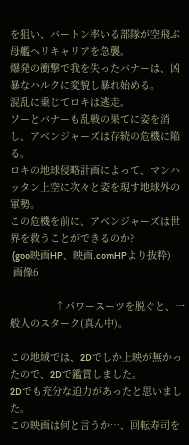を狙い、バートン率いる部隊が空飛ぶ母艦ヘリキャリアを急襲。
爆発の衝撃で我を失ったバナーは、凶暴なハルクに変貌し暴れ始める。
混乱に乗じてロキは逃走。
ソーとバナーも乱戦の果てに姿を消し、アベンジャーズは存続の危機に陥る。
ロキの地球侵略計画によって、マンハッタン上空に次々と姿を現す地球外の軍勢。
この危機を前に、アベンジャーズは世界を救うことができるのか?
 (goo映画HP、映画.comHPより抜粋)
 画像6

               ↑パワースーツを脱ぐと、一般人のスターク(真ん中)。

この地域では、2Dでしか上映が無かったので、2Dで鑑賞しました。
2Dでも充分な迫力があったと思いました。
この映画は何と言うか…、回転寿司を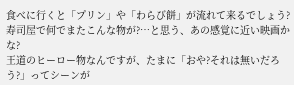食べに行くと「プリン」や「わらび餅」が流れて来るでしょう?
寿司屋で何でまたこんな物が?…と思う、あの感覚に近い映画かな?
王道のヒーロー物なんですが、たまに「おや?それは無いだろう?」ってシーンが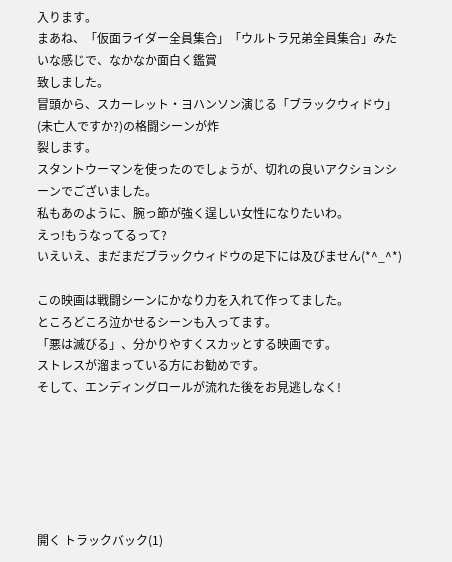入ります。
まあね、「仮面ライダー全員集合」「ウルトラ兄弟全員集合」みたいな感じで、なかなか面白く鑑賞
致しました。
冒頭から、スカーレット・ヨハンソン演じる「ブラックウィドウ」(未亡人ですか?)の格闘シーンが炸
裂します。
スタントウーマンを使ったのでしょうが、切れの良いアクションシーンでございました。
私もあのように、腕っ節が強く逞しい女性になりたいわ。
えっ!もうなってるって?
いえいえ、まだまだブラックウィドウの足下には及びません(*^_^*)

この映画は戦闘シーンにかなり力を入れて作ってました。
ところどころ泣かせるシーンも入ってます。
「悪は滅びる」、分かりやすくスカッとする映画です。
ストレスが溜まっている方にお勧めです。
そして、エンディングロールが流れた後をお見逃しなく!






開く トラックバック(1)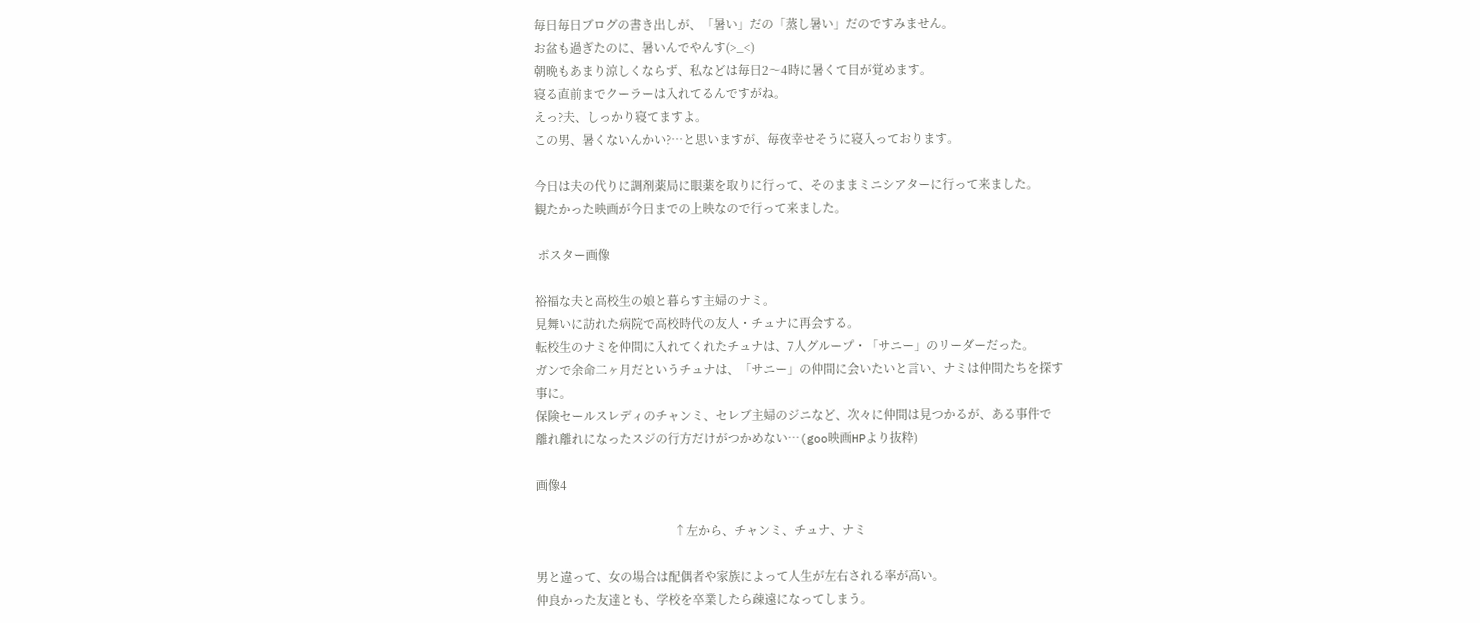毎日毎日ブログの書き出しが、「暑い」だの「蒸し暑い」だのですみません。
お盆も過ぎたのに、暑いんでやんす(>_<)
朝晩もあまり涼しくならず、私などは毎日2〜4時に暑くて目が覚めます。
寝る直前までクーラーは入れてるんですがね。
えっ?夫、しっかり寝てますよ。
この男、暑くないんかい?…と思いますが、毎夜幸せそうに寝入っております。

今日は夫の代りに調剤薬局に眼薬を取りに行って、そのままミニシアターに行って来ました。
観たかった映画が今日までの上映なので行って来ました。

 ポスター画像

裕福な夫と高校生の娘と暮らす主婦のナミ。
見舞いに訪れた病院で高校時代の友人・チュナに再会する。
転校生のナミを仲間に入れてくれたチュナは、7人グループ・「サニー」のリーダーだった。
ガンで余命二ヶ月だというチュナは、「サニー」の仲間に会いたいと言い、ナミは仲間たちを探す
事に。
保険セールスレディのチャンミ、セレブ主婦のジニなど、次々に仲間は見つかるが、ある事件で
離れ離れになったスジの行方だけがつかめない…(goo映画HPより抜粋)

画像4

                                              ↑左から、チャンミ、チュナ、ナミ

男と違って、女の場合は配偶者や家族によって人生が左右される率が高い。
仲良かった友達とも、学校を卒業したら疎遠になってしまう。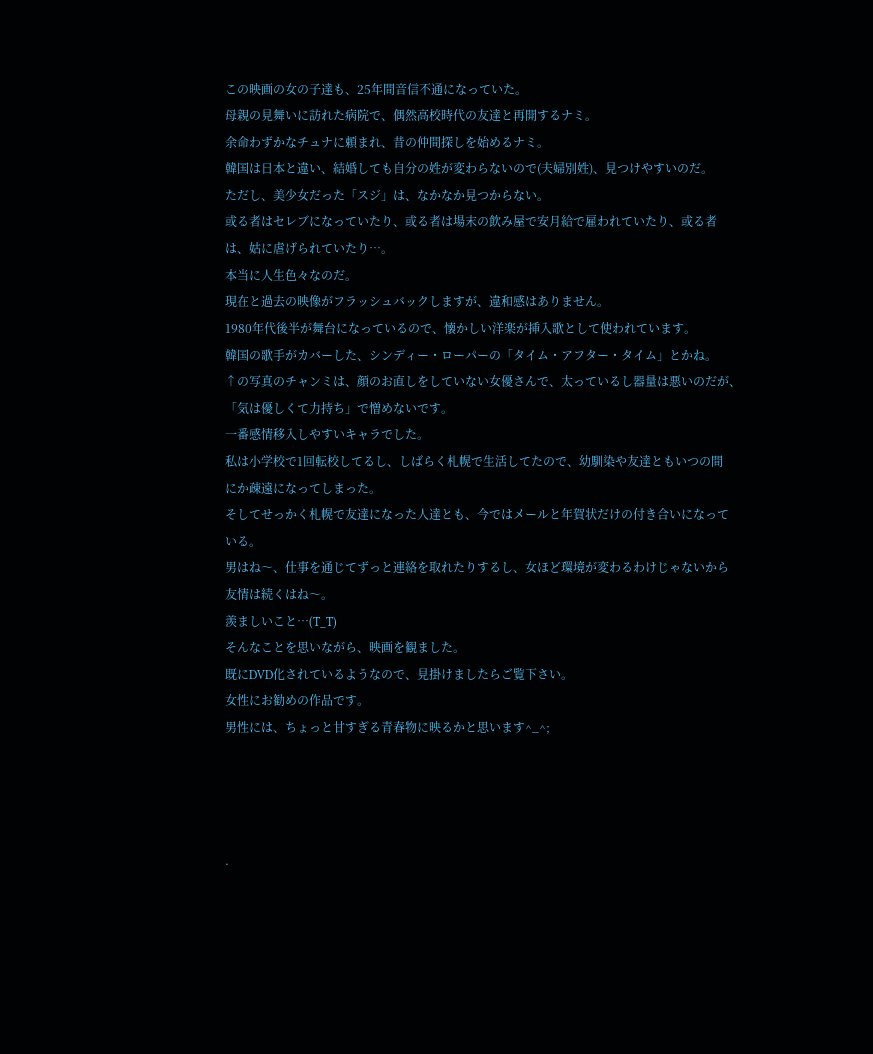この映画の女の子達も、25年間音信不通になっていた。
母親の見舞いに訪れた病院で、偶然高校時代の友達と再開するナミ。
余命わずかなチュナに頼まれ、昔の仲間探しを始めるナミ。
韓国は日本と違い、結婚しても自分の姓が変わらないので(夫婦別姓)、見つけやすいのだ。
ただし、美少女だった「スジ」は、なかなか見つからない。
或る者はセレブになっていたり、或る者は場末の飲み屋で安月給で雇われていたり、或る者
は、姑に虐げられていたり…。
本当に人生色々なのだ。
現在と過去の映像がフラッシュバックしますが、違和感はありません。
1980年代後半が舞台になっているので、懐かしい洋楽が挿入歌として使われています。
韓国の歌手がカバーした、シンディー・ローパーの「タイム・アフター・タイム」とかね。
↑の写真のチャンミは、顔のお直しをしていない女優さんで、太っているし器量は悪いのだが、
「気は優しくて力持ち」で憎めないです。
一番感情移入しやすいキャラでした。
私は小学校で1回転校してるし、しばらく札幌で生活してたので、幼馴染や友達ともいつの間
にか疎遠になってしまった。
そしてせっかく札幌で友達になった人達とも、今ではメールと年賀状だけの付き合いになって
いる。
男はね〜、仕事を通じてずっと連絡を取れたりするし、女ほど環境が変わるわけじゃないから
友情は続くはね〜。
羨ましいこと…(T_T)
そんなことを思いながら、映画を観ました。
既にDVD化されているようなので、見掛けましたらご覧下さい。
女性にお勧めの作品です。
男性には、ちょっと甘すぎる青春物に映るかと思います^_^;




.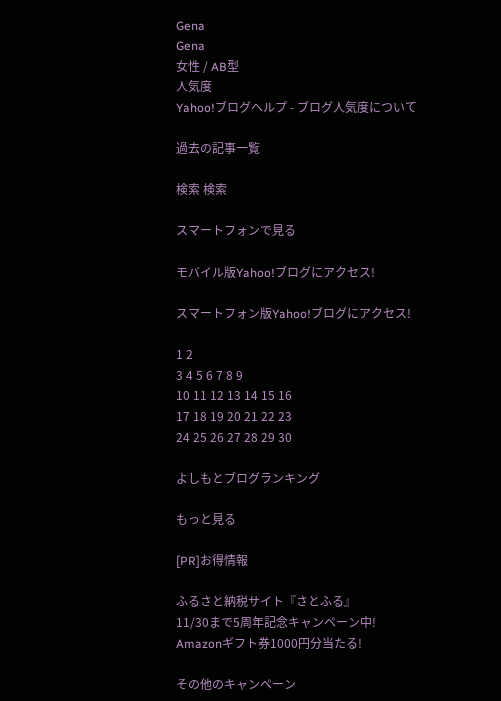Gena
Gena
女性 / AB型
人気度
Yahoo!ブログヘルプ - ブログ人気度について

過去の記事一覧

検索 検索

スマートフォンで見る

モバイル版Yahoo!ブログにアクセス!

スマートフォン版Yahoo!ブログにアクセス!

1 2
3 4 5 6 7 8 9
10 11 12 13 14 15 16
17 18 19 20 21 22 23
24 25 26 27 28 29 30

よしもとブログランキング

もっと見る

[PR]お得情報

ふるさと納税サイト『さとふる』
11/30まで5周年記念キャンペーン中!
Amazonギフト券1000円分当たる!

その他のキャンペーン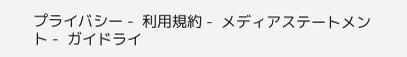プライバシー -  利用規約 -  メディアステートメント -  ガイドライ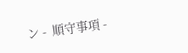ン -  順守事項 -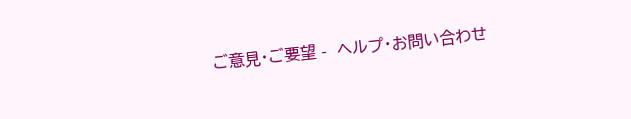ご意見・ご要望 -  ヘルプ・お問い合わせ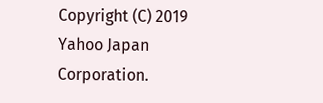Copyright (C) 2019 Yahoo Japan Corporation.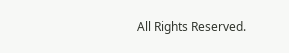All Rights Reserved.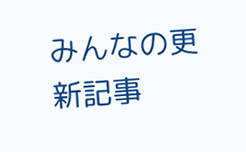みんなの更新記事